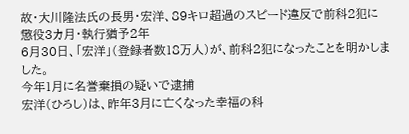故・大川隆法氏の長男・宏洋、89キロ超過のスピード違反で前科2犯に 懲役3カ月・執行猶予2年
6月30日、「宏洋」(登録者数18万人)が、前科2犯になったことを明かしました。
今年1月に名誉棄損の疑いで逮捕
宏洋(ひろし)は、昨年3月に亡くなった幸福の科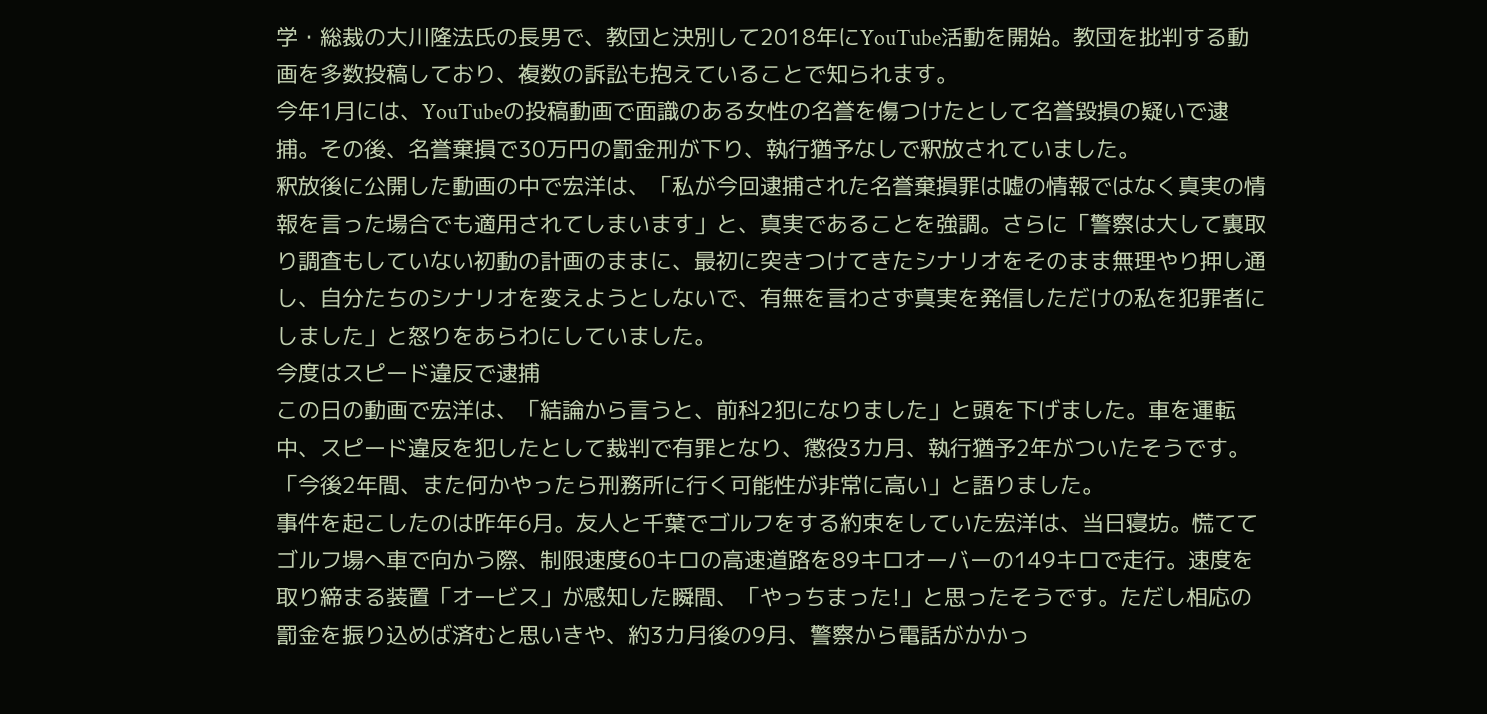学・総裁の大川隆法氏の長男で、教団と決別して2018年にYouTube活動を開始。教団を批判する動画を多数投稿しており、複数の訴訟も抱えていることで知られます。
今年1月には、YouTubeの投稿動画で面識のある女性の名誉を傷つけたとして名誉毀損の疑いで逮捕。その後、名誉棄損で30万円の罰金刑が下り、執行猶予なしで釈放されていました。
釈放後に公開した動画の中で宏洋は、「私が今回逮捕された名誉棄損罪は嘘の情報ではなく真実の情報を言った場合でも適用されてしまいます」と、真実であることを強調。さらに「警察は大して裏取り調査もしていない初動の計画のままに、最初に突きつけてきたシナリオをそのまま無理やり押し通し、自分たちのシナリオを変えようとしないで、有無を言わさず真実を発信しただけの私を犯罪者にしました」と怒りをあらわにしていました。
今度はスピード違反で逮捕
この日の動画で宏洋は、「結論から言うと、前科2犯になりました」と頭を下げました。車を運転中、スピード違反を犯したとして裁判で有罪となり、懲役3カ月、執行猶予2年がついたそうです。「今後2年間、また何かやったら刑務所に行く可能性が非常に高い」と語りました。
事件を起こしたのは昨年6月。友人と千葉でゴルフをする約束をしていた宏洋は、当日寝坊。慌ててゴルフ場へ車で向かう際、制限速度60キロの高速道路を89キロオーバーの149キロで走行。速度を取り締まる装置「オービス」が感知した瞬間、「やっちまった!」と思ったそうです。ただし相応の罰金を振り込めば済むと思いきや、約3カ月後の9月、警察から電話がかかっ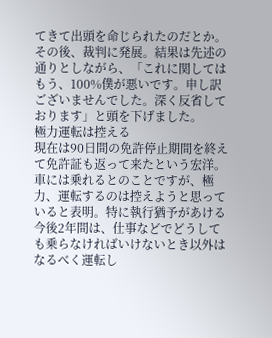てきて出頭を命じられたのだとか。その後、裁判に発展。結果は先述の通りとしながら、「これに関してはもう、100%僕が悪いです。申し訳ございませんでした。深く反省しております」と頭を下げました。
極力運転は控える
現在は90日間の免許停止期間を終えて免許証も返って来たという宏洋。車には乗れるとのことですが、極力、運転するのは控えようと思っていると表明。特に執行猶予があける今後2年間は、仕事などでどうしても乗らなければいけないとき以外はなるべく運転し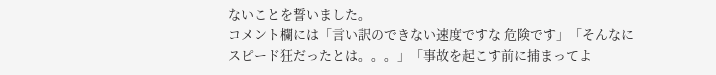ないことを誓いました。
コメント欄には「言い訳のできない速度ですな 危険です」「そんなにスピード狂だったとは。。。」「事故を起こす前に捕まってよ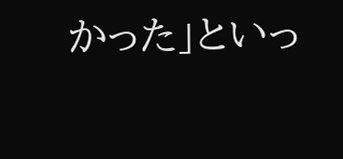かった」といっ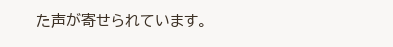た声が寄せられています。